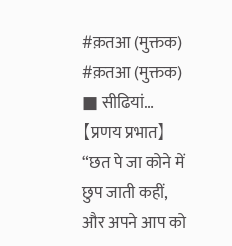#क़तआ (मुक्तक)
#क़तआ (मुक्तक)
■ सीढियां…
【प्रणय प्रभात】
“छत पे जा कोने में छुप जाती कहीं,
और अपने आप को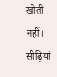खोती नहीं।
सीढ़ियां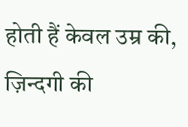होती हैं केवल उम्र की,
ज़िन्दगी की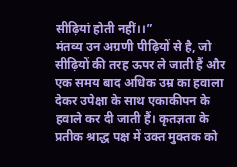सीढ़ियां होती नहीं।।”
मंतव्य उन अग्रणी पीढ़ियों से है, जो सीढ़ियों की तरह ऊपर ले जाती हैं और एक समय बाद अधिक उम्र का हवाला देकर उपेक्षा के साथ एकाकीपन के हवाले कर दी जाती हैं। कृतज्ञता के प्रतीक श्राद्ध पक्ष में उक्त मुक्तक को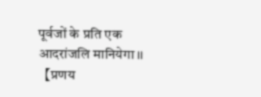पूर्वजों के प्रति एक आदरांजलि मानियेगा।।
【प्रणय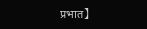प्रभात】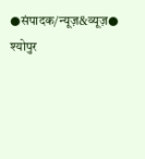●संपादक/न्यूज़&व्यूज़●
श्योपुर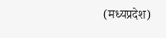(मध्यप्रदेश)